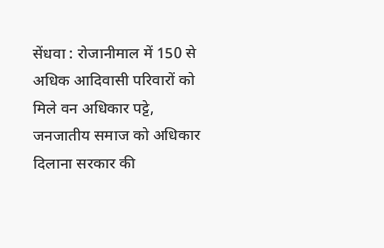सेंधवा : रोजानीमाल में 150 से अधिक आदिवासी परिवारों को मिले वन अधिकार पट्टे, जनजातीय समाज को अधिकार दिलाना सरकार की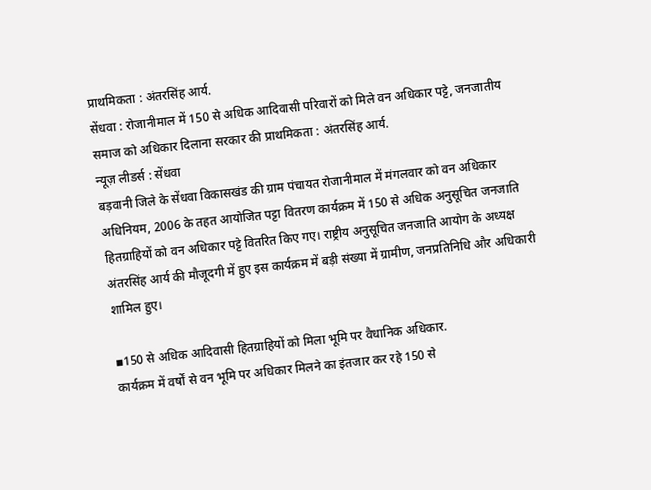प्राथमिकता : अंतरसिंह आर्य.
सेंधवा : रोजानीमाल में 150 से अधिक आदिवासी परिवारों को मिले वन अधिकार पट्टे, जनजातीय समाज को अधिकार दिलाना सरकार की प्राथमिकता : अंतरसिंह आर्य.
न्यूज़ लीडर्स : सेंधवा
बड़वानी जिले के सेंधवा विकासखंड की ग्राम पंचायत रोजानीमाल में मंगलवार को वन अधिकार अधिनियम, 2006 के तहत आयोजित पट्टा वितरण कार्यक्रम में 150 से अधिक अनुसूचित जनजाति हितग्राहियों को वन अधिकार पट्टे वितरित किए गए। राष्ट्रीय अनुसूचित जनजाति आयोग के अध्यक्ष अंतरसिंह आर्य की मौजूदगी में हुए इस कार्यक्रम में बड़ी संख्या में ग्रामीण, जनप्रतिनिधि और अधिकारी शामिल हुए।

▪150 से अधिक आदिवासी हितग्राहियों को मिला भूमि पर वैधानिक अधिकार.
कार्यक्रम में वर्षों से वन भूमि पर अधिकार मिलने का इंतजार कर रहे 150 से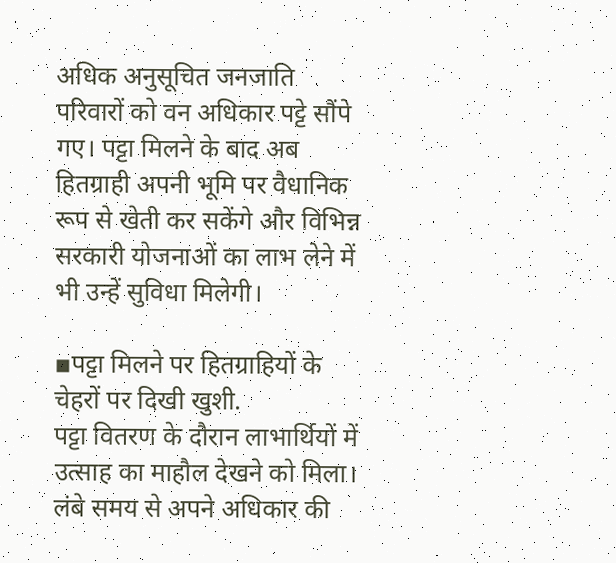अधिक अनुसूचित जनजाति परिवारों को वन अधिकार पट्टे सौंपे गए। पट्टा मिलने के बाद अब हितग्राही अपनी भूमि पर वैधानिक रूप से खेती कर सकेंगे और विभिन्न सरकारी योजनाओं का लाभ लेने में भी उन्हें सुविधा मिलेगी।

▪पट्टा मिलने पर हितग्राहियों के चेहरों पर दिखी खुशी.
पट्टा वितरण के दौरान लाभार्थियों में उत्साह का माहौल देखने को मिला। लंबे समय से अपने अधिकार की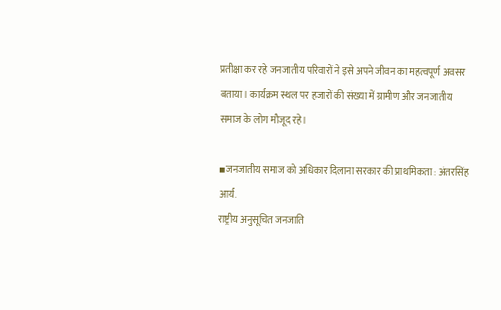प्रतीक्षा कर रहे जनजातीय परिवारों ने इसे अपने जीवन का महत्वपूर्ण अवसर बताया। कार्यक्रम स्थल पर हजारों की संख्या में ग्रामीण और जनजातीय समाज के लोग मौजूद रहे।

▪जनजातीय समाज को अधिकार दिलाना सरकार की प्राथमिकता : अंतरसिंह आर्य.
राष्ट्रीय अनुसूचित जनजाति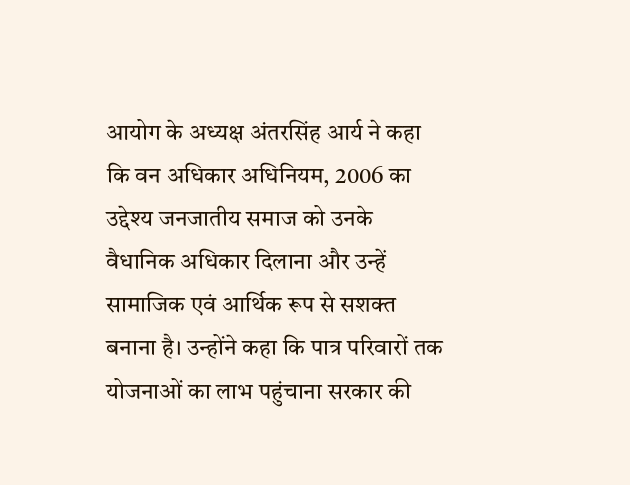आयोग के अध्यक्ष अंतरसिंह आर्य ने कहा कि वन अधिकार अधिनियम, 2006 का उद्देश्य जनजातीय समाज को उनके वैधानिक अधिकार दिलाना और उन्हें सामाजिक एवं आर्थिक रूप से सशक्त बनाना है। उन्होंने कहा कि पात्र परिवारों तक योजनाओं का लाभ पहुंचाना सरकार की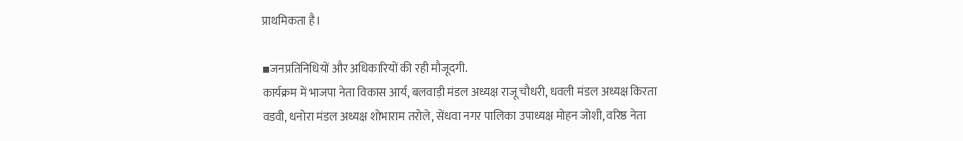प्राथमिकता है।

▪जनप्रतिनिधियों और अधिकारियों की रही मौजूदगी.
कार्यक्रम में भाजपा नेता विकास आर्य, बलवाड़ी मंडल अध्यक्ष राजू चौधरी, धवली मंडल अध्यक्ष किरता वडवी, धनोरा मंडल अध्यक्ष शोभाराम तरोले, सेंधवा नगर पालिका उपाध्यक्ष मोहन जोशी, वरिष्ठ नेता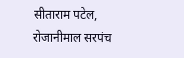सीताराम पटेल, रोजानीमाल सरपंच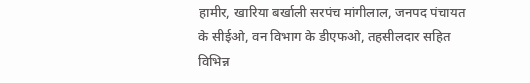हामीर, खारिया बर्खाली सरपंच मांगीलाल, जनपद पंचायत के सीईओ, वन विभाग के डीएफओ, तहसीलदार सहित विभिन्न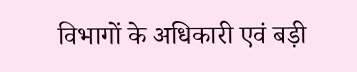विभागों के अधिकारी एवं बड़ी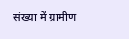संख्या में ग्रामीण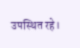उपस्थित रहे।